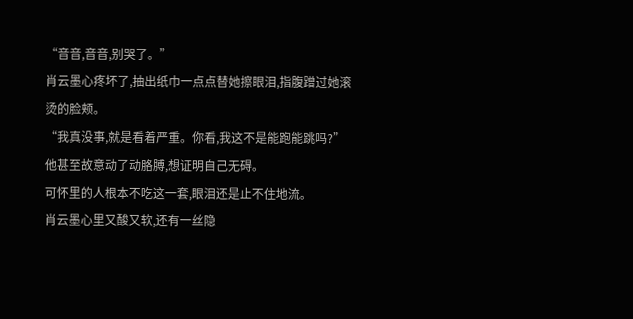“音音,音音,别哭了。”
肖云墨心疼坏了,抽出纸巾一点点替她擦眼泪,指腹蹭过她滚烫的脸颊。
“我真没事,就是看着严重。你看,我这不是能跑能跳吗?”
他甚至故意动了动胳膊,想证明自己无碍。
可怀里的人根本不吃这一套,眼泪还是止不住地流。
肖云墨心里又酸又软,还有一丝隐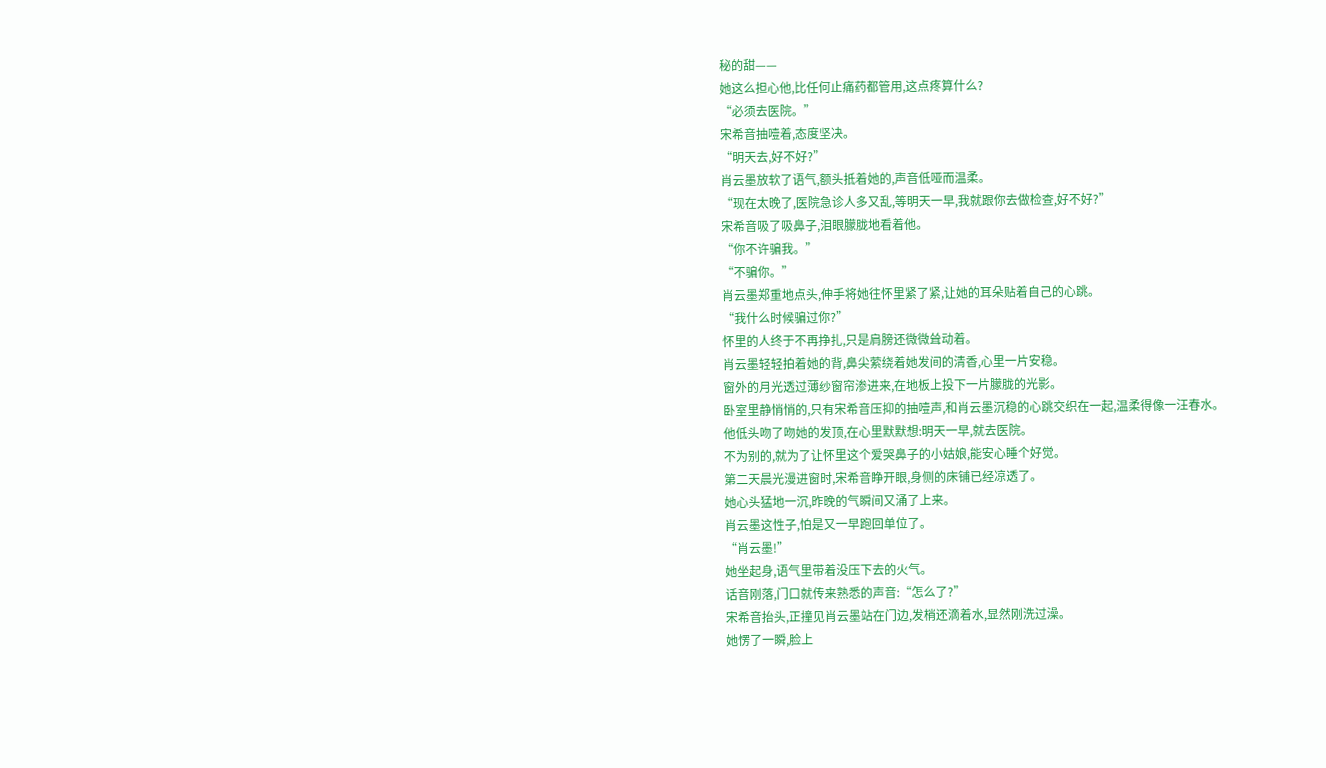秘的甜——
她这么担心他,比任何止痛药都管用,这点疼算什么?
“必须去医院。”
宋希音抽噎着,态度坚决。
“明天去,好不好?”
肖云墨放软了语气,额头抵着她的,声音低哑而温柔。
“现在太晚了,医院急诊人多又乱,等明天一早,我就跟你去做检查,好不好?”
宋希音吸了吸鼻子,泪眼朦胧地看着他。
“你不许骗我。”
“不骗你。”
肖云墨郑重地点头,伸手将她往怀里紧了紧,让她的耳朵贴着自己的心跳。
“我什么时候骗过你?”
怀里的人终于不再挣扎,只是肩膀还微微耸动着。
肖云墨轻轻拍着她的背,鼻尖萦绕着她发间的清香,心里一片安稳。
窗外的月光透过薄纱窗帘渗进来,在地板上投下一片朦胧的光影。
卧室里静悄悄的,只有宋希音压抑的抽噎声,和肖云墨沉稳的心跳交织在一起,温柔得像一汪春水。
他低头吻了吻她的发顶,在心里默默想:明天一早,就去医院。
不为别的,就为了让怀里这个爱哭鼻子的小姑娘,能安心睡个好觉。
第二天晨光漫进窗时,宋希音睁开眼,身侧的床铺已经凉透了。
她心头猛地一沉,昨晚的气瞬间又涌了上来。
肖云墨这性子,怕是又一早跑回单位了。
“肖云墨!”
她坐起身,语气里带着没压下去的火气。
话音刚落,门口就传来熟悉的声音:“怎么了?”
宋希音抬头,正撞见肖云墨站在门边,发梢还滴着水,显然刚洗过澡。
她愣了一瞬,脸上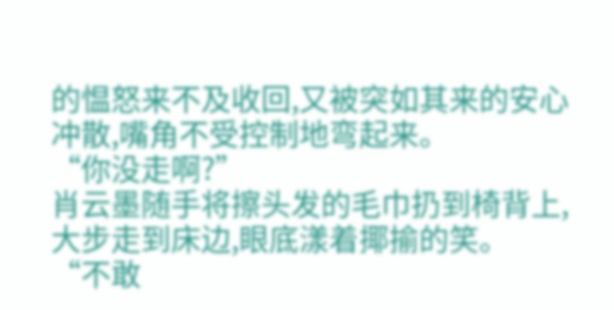的愠怒来不及收回,又被突如其来的安心冲散,嘴角不受控制地弯起来。
“你没走啊?”
肖云墨随手将擦头发的毛巾扔到椅背上,大步走到床边,眼底漾着揶揄的笑。
“不敢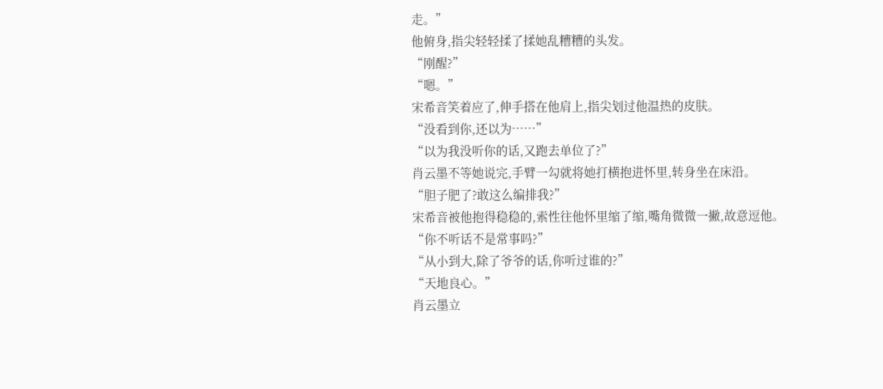走。”
他俯身,指尖轻轻揉了揉她乱糟糟的头发。
“刚醒?”
“嗯。”
宋希音笑着应了,伸手搭在他肩上,指尖划过他温热的皮肤。
“没看到你,还以为……”
“以为我没听你的话,又跑去单位了?”
肖云墨不等她说完,手臂一勾就将她打横抱进怀里,转身坐在床沿。
“胆子肥了?敢这么编排我?”
宋希音被他抱得稳稳的,索性往他怀里缩了缩,嘴角微微一撇,故意逗他。
“你不听话不是常事吗?”
“从小到大,除了爷爷的话,你听过谁的?”
“天地良心。”
肖云墨立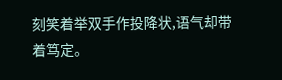刻笑着举双手作投降状,语气却带着笃定。